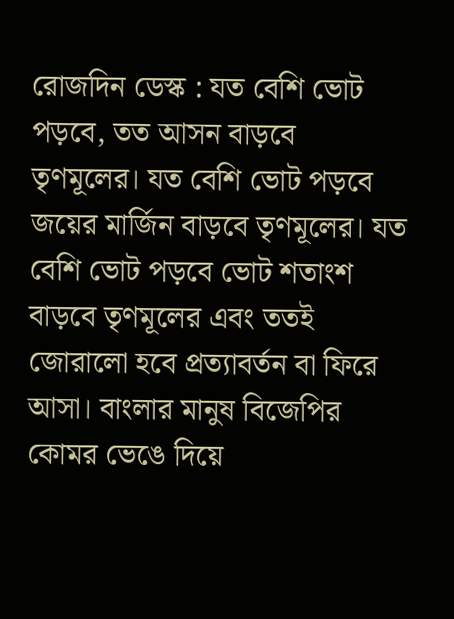রোজদিন ডেস্ক : যত বেশি ভোট পড়বে, তত আসন বাড়বে তৃণমূলের। যত বেশি ভোট পড়বে জয়ের মার্জিন বাড়বে তৃণমূলের। যত বেশি ভোট পড়বে ভোট শতাংশ বাড়বে তৃণমূলের এবং ততই জোরালো হবে প্রত্যাবর্তন বা ফিরে আসা। বাংলার মানুষ বিজেপির কোমর ভেঙে দিয়ে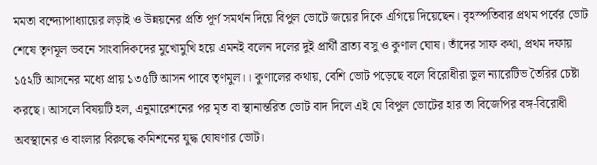মমতা বন্দ্যোপাধ্যায়ের লড়াই ও উন্নয়নের প্রতি পূর্ণ সমর্থন দিয়ে বিপুল ভোটে জয়ের দিকে এগিয়ে দিয়েছেন। বৃহস্পতিবার প্রথম পর্বের ভোট শেষে তৃণমূল ভবনে সাংবাদিকদের মুখোমুখি হয়ে এমনই বলেন দলের দুই প্রার্থী ব্রাত্য বসু ও কুণাল ঘোষ। তাঁদের সাফ কথা, প্রথম দফায় ১৫২টি আসনের মধ্যে প্রায় ১৩৫টি আসন পাবে তৃণমুল।। কুণালের কথায়, বেশি ভোট পড়েছে বলে বিরোধীরা ভুল ন্যারেটিভ তৈরির চেষ্টা করছে। আসলে বিষয়টি হল, এনুমারেশনের পর মৃত বা স্থানান্তরিত ভোট বাদ দিলে এই যে বিপুল ভোটের হার তা বিজেপির বঙ্গ-বিরোধী অবস্থানের ও বাংলার বিরুদ্ধে কমিশনের যুদ্ধ ঘোষণার ভোট।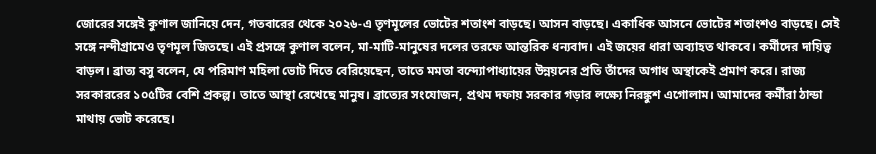জোরের সঙ্গেই কুণাল জানিয়ে দেন, গতবারের থেকে ২০২৬-এ তৃণমূলের ভোটের শতাংশ বাড়ছে। আসন বাড়ছে। একাধিক আসনে ভোটের শতাংশও বাড়ছে। সেই সঙ্গে নন্দীগ্রামেও তৃণমূল জিতছে। এই প্রসঙ্গে কুণাল বলেন, মা-মাটি-মানুষের দলের তরফে আন্তরিক ধন্যবাদ। এই জয়ের ধারা অব্যাহত থাকবে। কর্মীদের দায়িত্ব বাড়ল। ব্রাত্য বসু বলেন, যে পরিমাণ মহিলা ভোট দিতে বেরিয়েছেন, তাতে মমতা বন্দ্যোপাধ্যায়ের উন্নয়নের প্রতি তাঁদের অগাধ অস্থাকেই প্রমাণ করে। রাজ্য সরকাররের ১০৫টির বেশি প্রকল্প। তাতে আস্থা রেখেছে মানুষ। ব্রাত্যের সংযোজন, প্রথম দফায় সরকার গড়ার লক্ষ্যে নিরঙ্কুশ এগোলাম। আমাদের কর্মীরা ঠান্ডা মাথায় ভোট করেছে।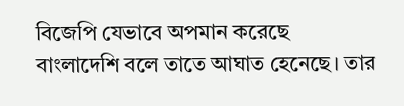বিজেপি যেভাবে অপমান করেছে বাংলাদেশি বলে তাতে আঘাত হেনেছে। তার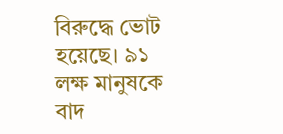বিরুদ্ধে ভোট হয়েছে। ৯১ লক্ষ মানুষকে বাদ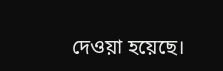দেওয়া হয়েছে।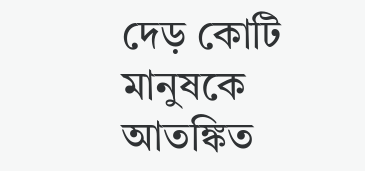দেড় কোটি মানুষকে আতঙ্কিত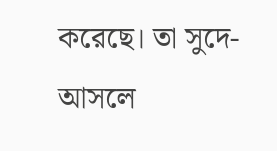করেছে। তা সুদে-আসলে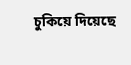চুকিয়ে দিয়েছে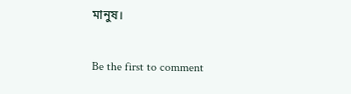মানুষ।

Be the first to comment